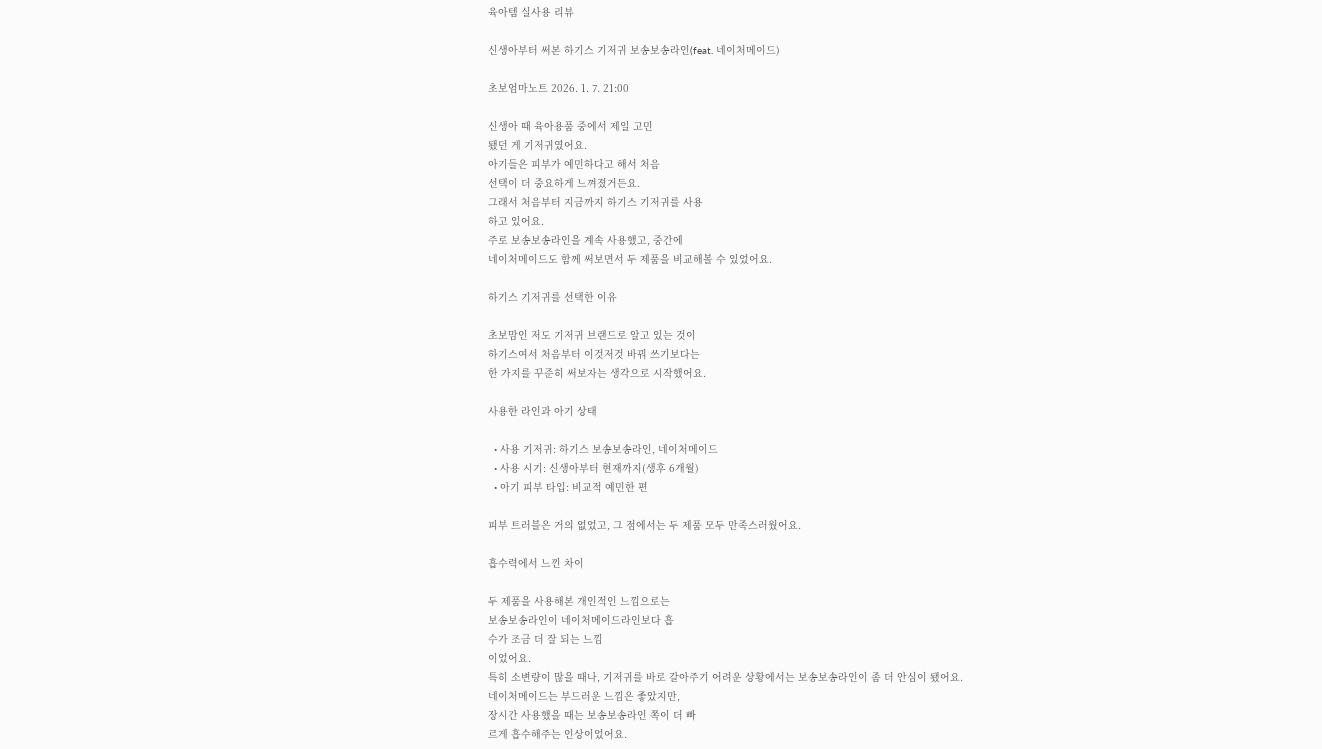육아템 실사용 리뷰

신생아부터 써본 하기스 기저귀 보송보송라인(feat. 네이처메이드)

초보엄마노트 2026. 1. 7. 21:00

신생아 때 육아용품 중에서 제일 고민
됐던 게 기저귀였어요.
아기들은 피부가 예민하다고 해서 처음
선택이 더 중요하게 느껴졌거든요.
그래서 처음부터 지금까지 하기스 기저귀를 사용
하고 있어요.
주로 보송보송라인을 계속 사용했고, 중간에
네이처메이드도 함께 써보면서 두 제품을 비교해볼 수 있었어요.

하기스 기저귀를 선택한 이유

초보맘인 저도 기저귀 브랜드로 알고 있는 것이
하기스여서 처음부터 이것저것 바꿔 쓰기보다는
한 가지를 꾸준히 써보자는 생각으로 시작했어요.

사용한 라인과 아기 상태

  • 사용 기저귀: 하기스 보송보송라인, 네이처메이드
  • 사용 시기: 신생아부터 현재까지(생후 6개월)
  • 아기 피부 타입: 비교적 예민한 편

피부 트러블은 거의 없었고, 그 점에서는 두 제품 모두 만족스러웠어요.

흡수력에서 느낀 차이

두 제품을 사용해본 개인적인 느낌으로는
보송보송라인이 네이처메이드라인보다 흡
수가 조금 더 잘 되는 느낌
이었어요.
특히 소변량이 많을 때나, 기저귀를 바로 갈아주기 어려운 상황에서는 보송보송라인이 좀 더 안심이 됐어요.
네이처메이드는 부드러운 느낌은 좋았지만,
장시간 사용했을 때는 보송보송라인 쪽이 더 빠
르게 흡수해주는 인상이었어요.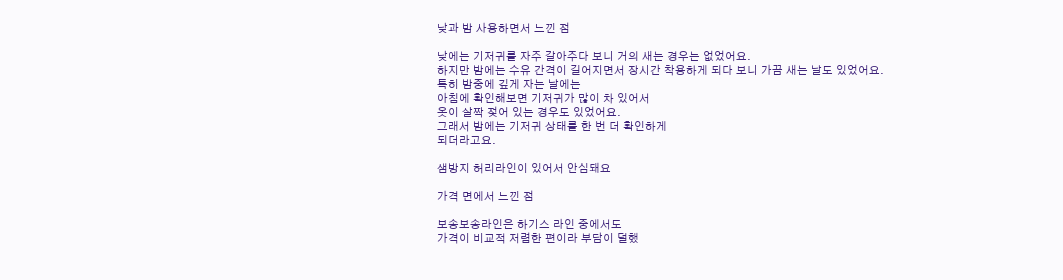낮과 밤 사용하면서 느낀 점

낮에는 기저귀를 자주 갈아주다 보니 거의 새는 경우는 없었어요.
하지만 밤에는 수유 간격이 길어지면서 장시간 착용하게 되다 보니 가끔 새는 날도 있었어요.
특히 밤중에 깊게 자는 날에는
아침에 확인해보면 기저귀가 많이 차 있어서
옷이 살짝 젖어 있는 경우도 있었어요.
그래서 밤에는 기저귀 상태를 한 번 더 확인하게
되더라고요.

샘방지 허리라인이 있어서 안심돼요

가격 면에서 느낀 점

보송보송라인은 하기스 라인 중에서도
가격이 비교적 저렴한 편이라 부담이 덜했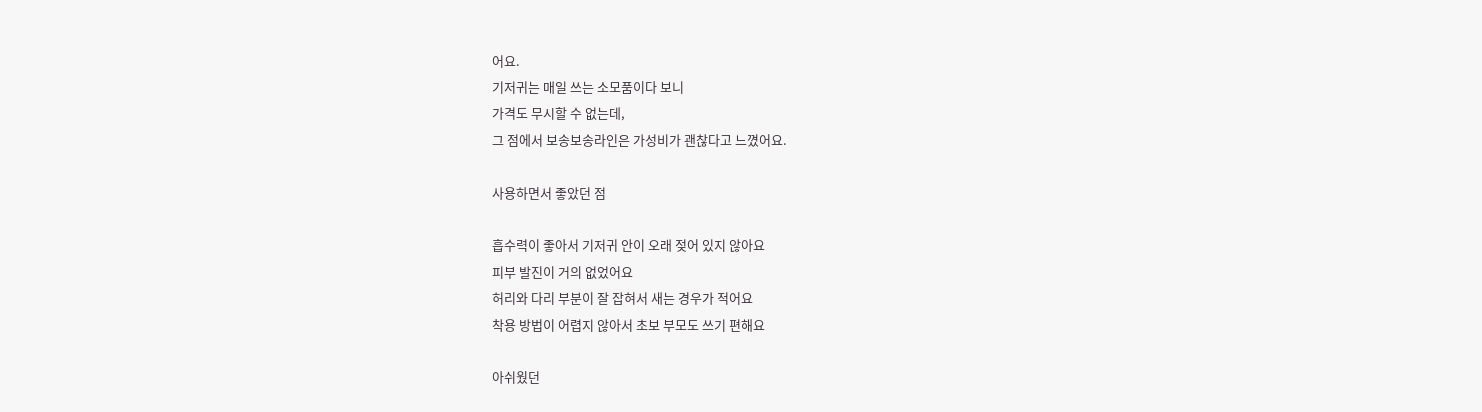어요.
기저귀는 매일 쓰는 소모품이다 보니
가격도 무시할 수 없는데,
그 점에서 보송보송라인은 가성비가 괜찮다고 느꼈어요.

사용하면서 좋았던 점

흡수력이 좋아서 기저귀 안이 오래 젖어 있지 않아요
피부 발진이 거의 없었어요
허리와 다리 부분이 잘 잡혀서 새는 경우가 적어요
착용 방법이 어렵지 않아서 초보 부모도 쓰기 편해요

아쉬웠던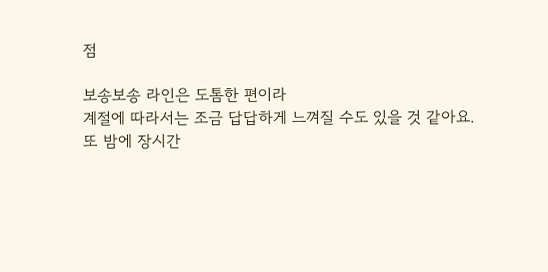점

보송보송 라인은 도톰한 편이라
계절에 따라서는 조금 답답하게 느껴질 수도 있을 것 같아요.
또 밤에 장시간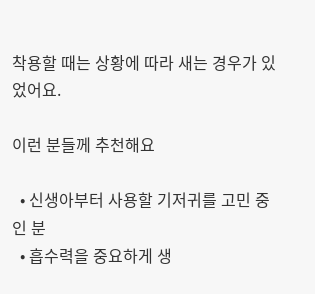착용할 때는 상황에 따라 새는 경우가 있었어요.

이런 분들께 추천해요

  • 신생아부터 사용할 기저귀를 고민 중인 분
  • 흡수력을 중요하게 생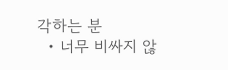각하는 분
  • 너무 비싸지 않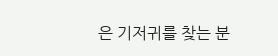은 기저귀를 찾는 분